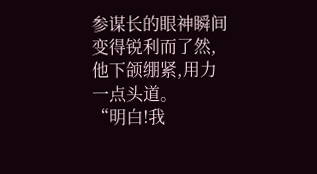参谋长的眼神瞬间变得锐利而了然,他下颌绷紧,用力一点头道。
“明白!我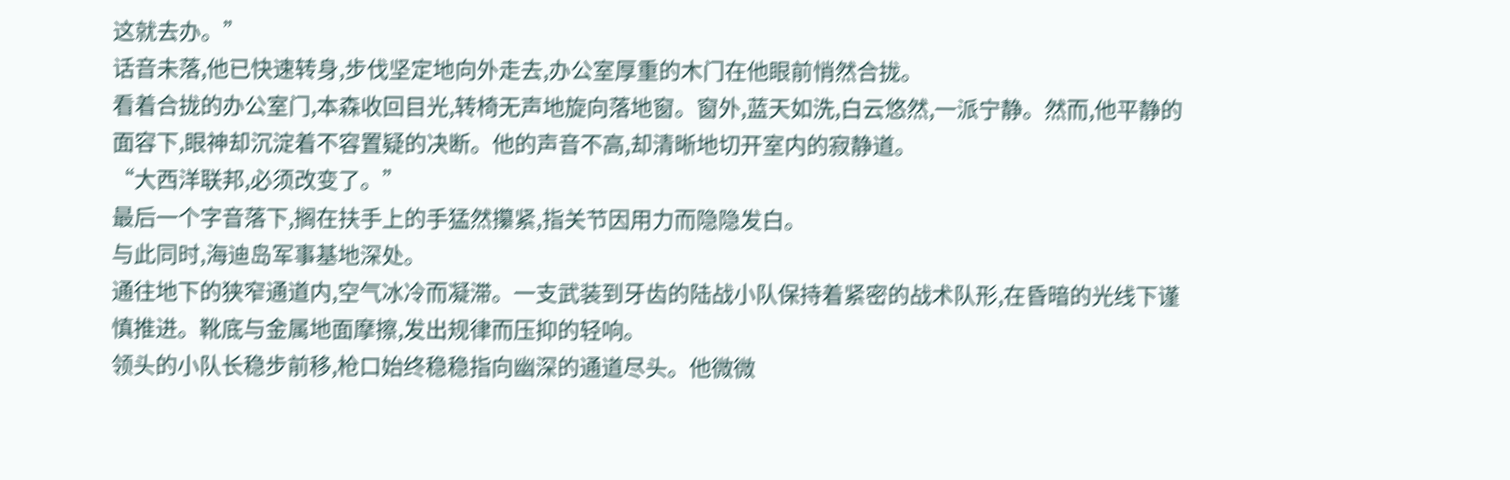这就去办。”
话音未落,他已快速转身,步伐坚定地向外走去,办公室厚重的木门在他眼前悄然合拢。
看着合拢的办公室门,本森收回目光,转椅无声地旋向落地窗。窗外,蓝天如洗,白云悠然,一派宁静。然而,他平静的面容下,眼神却沉淀着不容置疑的决断。他的声音不高,却清晰地切开室内的寂静道。
“大西洋联邦,必须改变了。”
最后一个字音落下,搁在扶手上的手猛然攥紧,指关节因用力而隐隐发白。
与此同时,海迪岛军事基地深处。
通往地下的狭窄通道内,空气冰冷而凝滞。一支武装到牙齿的陆战小队保持着紧密的战术队形,在昏暗的光线下谨慎推进。靴底与金属地面摩擦,发出规律而压抑的轻响。
领头的小队长稳步前移,枪口始终稳稳指向幽深的通道尽头。他微微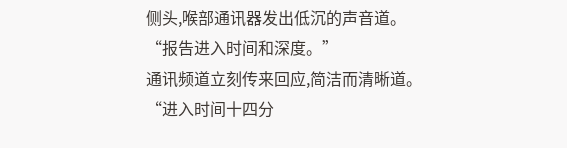侧头,喉部通讯器发出低沉的声音道。
“报告进入时间和深度。”
通讯频道立刻传来回应,简洁而清晰道。
“进入时间十四分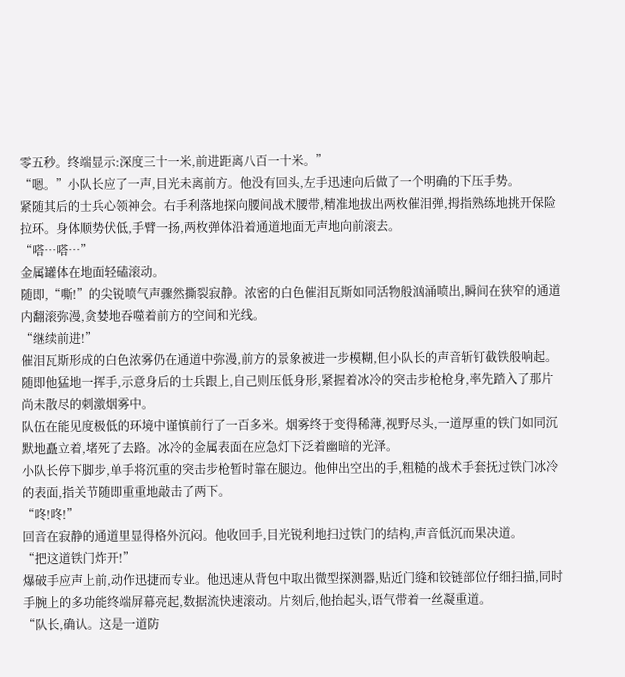零五秒。终端显示:深度三十一米,前进距离八百一十米。”
“嗯。”小队长应了一声,目光未离前方。他没有回头,左手迅速向后做了一个明确的下压手势。
紧随其后的士兵心领神会。右手利落地探向腰间战术腰带,精准地拔出两枚催泪弹,拇指熟练地挑开保险拉环。身体顺势伏低,手臂一扬,两枚弹体沿着通道地面无声地向前滚去。
“嗒…嗒…”
金属罐体在地面轻磕滚动。
随即,“嘶!”的尖锐喷气声骤然撕裂寂静。浓密的白色催泪瓦斯如同活物般汹涌喷出,瞬间在狭窄的通道内翻滚弥漫,贪婪地吞噬着前方的空间和光线。
“继续前进!”
催泪瓦斯形成的白色浓雾仍在通道中弥漫,前方的景象被进一步模糊,但小队长的声音斩钉截铁般响起。
随即他猛地一挥手,示意身后的士兵跟上,自己则压低身形,紧握着冰冷的突击步枪枪身,率先踏入了那片尚未散尽的刺激烟雾中。
队伍在能见度极低的环境中谨慎前行了一百多米。烟雾终于变得稀薄,视野尽头,一道厚重的铁门如同沉默地矗立着,堵死了去路。冰冷的金属表面在应急灯下泛着幽暗的光泽。
小队长停下脚步,单手将沉重的突击步枪暂时靠在腿边。他伸出空出的手,粗糙的战术手套抚过铁门冰冷的表面,指关节随即重重地敲击了两下。
“咚!咚!”
回音在寂静的通道里显得格外沉闷。他收回手,目光锐利地扫过铁门的结构,声音低沉而果决道。
“把这道铁门炸开!”
爆破手应声上前,动作迅捷而专业。他迅速从背包中取出微型探测器,贴近门缝和铰链部位仔细扫描,同时手腕上的多功能终端屏幕亮起,数据流快速滚动。片刻后,他抬起头,语气带着一丝凝重道。
“队长,确认。这是一道防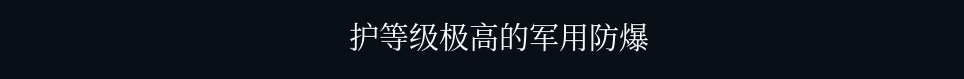护等级极高的军用防爆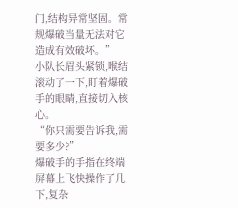门,结构异常坚固。常规爆破当量无法对它造成有效破坏。”
小队长眉头紧锁,喉结滚动了一下,盯着爆破手的眼睛,直接切入核心。
“你只需要告诉我,需要多少?”
爆破手的手指在终端屏幕上飞快操作了几下,复杂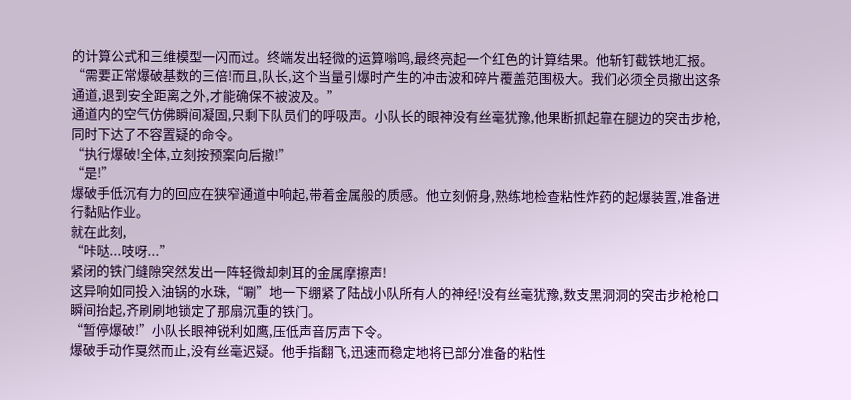的计算公式和三维模型一闪而过。终端发出轻微的运算嗡鸣,最终亮起一个红色的计算结果。他斩钉截铁地汇报。
“需要正常爆破基数的三倍!而且,队长,这个当量引爆时产生的冲击波和碎片覆盖范围极大。我们必须全员撤出这条通道,退到安全距离之外,才能确保不被波及。”
通道内的空气仿佛瞬间凝固,只剩下队员们的呼吸声。小队长的眼神没有丝毫犹豫,他果断抓起靠在腿边的突击步枪,同时下达了不容置疑的命令。
“执行爆破!全体,立刻按预案向后撤!”
“是!”
爆破手低沉有力的回应在狭窄通道中响起,带着金属般的质感。他立刻俯身,熟练地检查粘性炸药的起爆装置,准备进行黏贴作业。
就在此刻,
“咔哒...吱呀...”
紧闭的铁门缝隙突然发出一阵轻微却刺耳的金属摩擦声!
这异响如同投入油锅的水珠,“唰”地一下绷紧了陆战小队所有人的神经!没有丝毫犹豫,数支黑洞洞的突击步枪枪口瞬间抬起,齐刷刷地锁定了那扇沉重的铁门。
“暂停爆破!”小队长眼神锐利如鹰,压低声音厉声下令。
爆破手动作戛然而止,没有丝毫迟疑。他手指翻飞,迅速而稳定地将已部分准备的粘性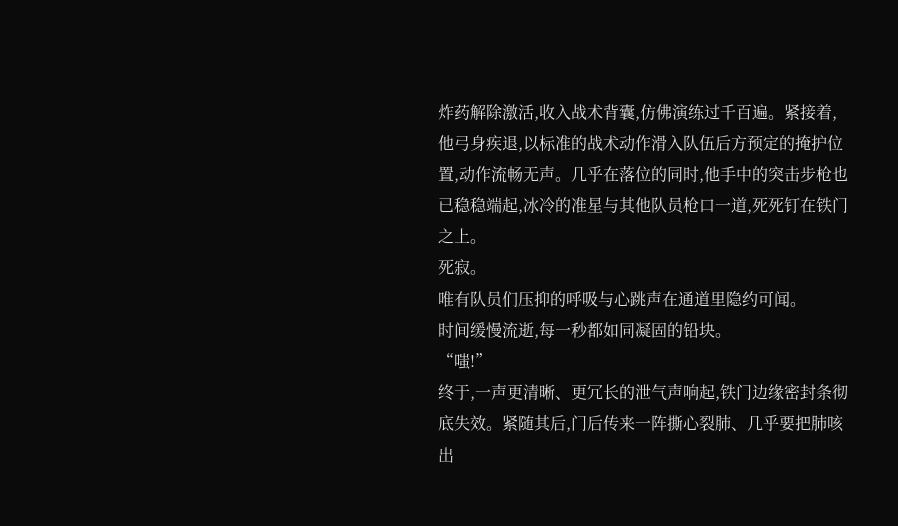炸药解除激活,收入战术背囊,仿佛演练过千百遍。紧接着,他弓身疾退,以标准的战术动作滑入队伍后方预定的掩护位置,动作流畅无声。几乎在落位的同时,他手中的突击步枪也已稳稳端起,冰冷的准星与其他队员枪口一道,死死钉在铁门之上。
死寂。
唯有队员们压抑的呼吸与心跳声在通道里隐约可闻。
时间缓慢流逝,每一秒都如同凝固的铅块。
“嗤!”
终于,一声更清晰、更冗长的泄气声响起,铁门边缘密封条彻底失效。紧随其后,门后传来一阵撕心裂肺、几乎要把肺咳出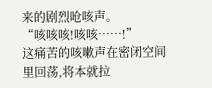来的剧烈呛咳声。
“咳咳咳!咳咳……!”
这痛苦的咳嗽声在密闭空间里回荡,将本就拉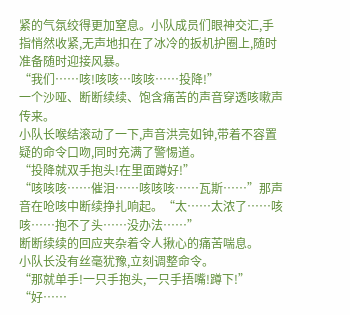紧的气氛绞得更加窒息。小队成员们眼神交汇,手指悄然收紧,无声地扣在了冰冷的扳机护圈上,随时准备随时迎接风暴。
“我们……咳!咳咳…咳咳……投降!”
一个沙哑、断断续续、饱含痛苦的声音穿透咳嗽声传来。
小队长喉结滚动了一下,声音洪亮如钟,带着不容置疑的命令口吻,同时充满了警惕道。
“投降就双手抱头!在里面蹲好!”
“咳咳咳……催泪……咳咳咳……瓦斯……”那声音在呛咳中断续挣扎响起。“太……太浓了……咳咳……抱不了头……没办法……”
断断续续的回应夹杂着令人揪心的痛苦喘息。
小队长没有丝毫犹豫,立刻调整命令。
“那就单手!一只手抱头,一只手捂嘴!蹲下!”
“好……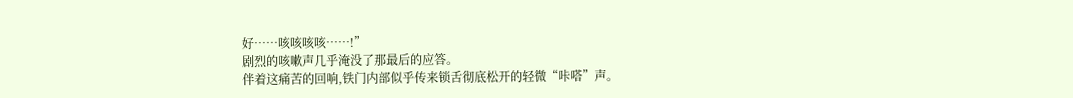好……咳咳咳咳……!”
剧烈的咳嗽声几乎淹没了那最后的应答。
伴着这痛苦的回响,铁门内部似乎传来锁舌彻底松开的轻微“咔嗒”声。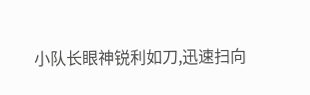小队长眼神锐利如刀,迅速扫向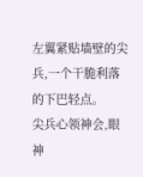左翼紧贴墙壁的尖兵,一个干脆利落的下巴轻点。
尖兵心领神会,眼神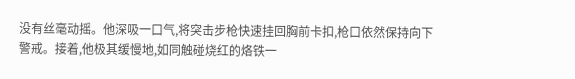没有丝毫动摇。他深吸一口气,将突击步枪快速挂回胸前卡扣,枪口依然保持向下警戒。接着,他极其缓慢地,如同触碰烧红的烙铁一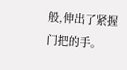般,伸出了紧握门把的手。